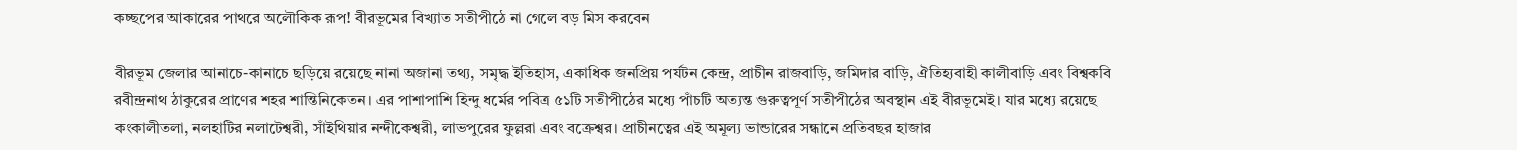কচ্ছপের আকারের পাথরে অলৌকিক রূপ! বীরভূমের বিখ্যাত সতীপীঠে না গেলে বড় মিস করবেন

বীরভূম জেলার আনাচে-কানাচে ছড়িয়ে রয়েছে নানা অজানা তথ্য, সমৃদ্ধ ইতিহাস, একাধিক জনপ্রিয় পর্যটন কেন্দ্র, প্রাচীন রাজবাড়ি, জমিদার বাড়ি, ঐতিহ্যবাহী কালীবাড়ি এবং বিশ্বকবি রবীন্দ্রনাথ ঠাকুরের প্রাণের শহর শান্তিনিকেতন। এর পাশাপাশি হিন্দু ধর্মের পবিত্র ৫১টি সতীপীঠের মধ্যে পাঁচটি অত্যন্ত গুরুত্বপূর্ণ সতীপীঠের অবস্থান এই বীরভূমেই। যার মধ্যে রয়েছে কংকালীতলা, নলহাটির নলাটেশ্বরী, সাঁইথিয়ার নন্দীকেশ্বরী, লাভপুরের ফুল্লরা এবং বক্রেশ্বর। প্রাচীনত্বের এই অমূল্য ভান্ডারের সন্ধানে প্রতিবছর হাজার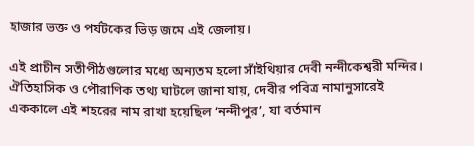হাজার ভক্ত ও পর্যটকের ভিড় জমে এই জেলায়।

এই প্রাচীন সতীপীঠগুলোর মধ্যে অন্যতম হলো সাঁইথিয়ার দেবী নন্দীকেশ্বরী মন্দির। ঐতিহাসিক ও পৌরাণিক তথ্য ঘাটলে জানা যায়, দেবীর পবিত্র নামানুসারেই এককালে এই শহরের নাম রাখা হয়েছিল ‘নন্দীপুর’, যা বর্তমান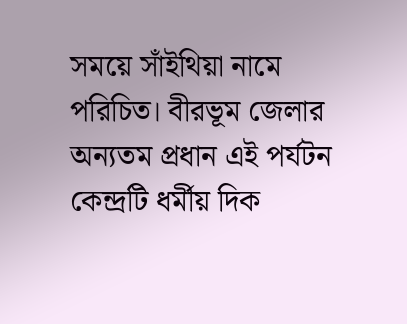সময়ে সাঁইথিয়া নামে পরিচিত। বীরভূম জেলার অন্যতম প্রধান এই পর্যটন কেন্দ্রটি ধর্মীয় দিক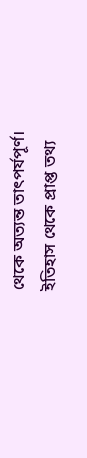থেকে অত্যন্ত তাৎপর্যপূর্ণ। ইতিহাস থেকে প্রাপ্ত তথ্য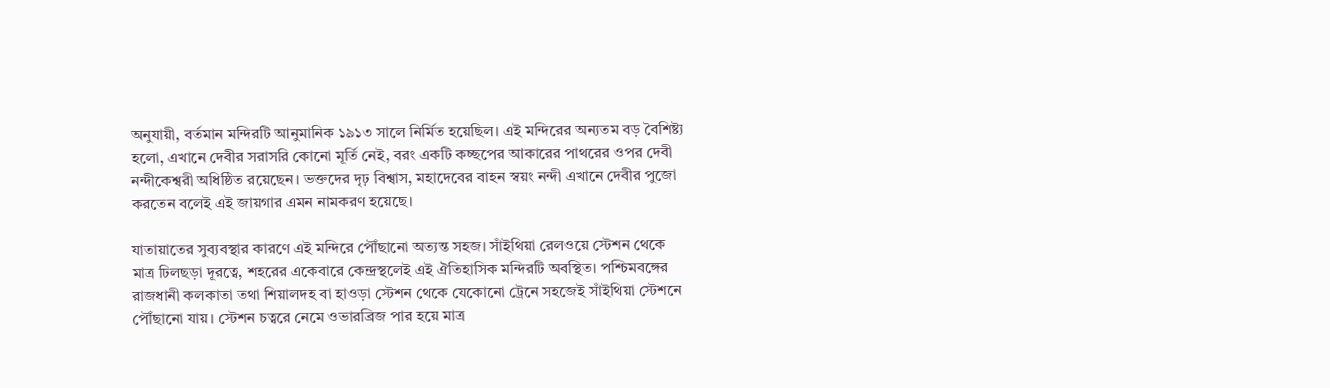অনুযায়ী, বর্তমান মন্দিরটি আনুমানিক ১৯১৩ সালে নির্মিত হয়েছিল। এই মন্দিরের অন্যতম বড় বৈশিষ্ট্য হলো, এখানে দেবীর সরাসরি কোনো মূর্তি নেই, বরং একটি কচ্ছপের আকারের পাথরের ওপর দেবী নন্দীকেশ্বরী অধিষ্ঠিত রয়েছেন। ভক্তদের দৃঢ় বিশ্বাস, মহাদেবের বাহন স্বয়ং নন্দী এখানে দেবীর পুজো করতেন বলেই এই জায়গার এমন নামকরণ হয়েছে।

যাতায়াতের সুব্যবস্থার কারণে এই মন্দিরে পৌঁছানো অত্যন্ত সহজ। সাঁইথিয়া রেলওয়ে স্টেশন থেকে মাত্র ঢিলছড়া দূরত্বে, শহরের একেবারে কেন্দ্রস্থলেই এই ঐতিহাসিক মন্দিরটি অবস্থিত। পশ্চিমবঙ্গের রাজধানী কলকাতা তথা শিয়ালদহ বা হাওড়া স্টেশন থেকে যেকোনো ট্রেনে সহজেই সাঁইথিয়া স্টেশনে পৌঁছানো যায়। স্টেশন চত্বরে নেমে ওভারব্রিজ পার হয়ে মাত্র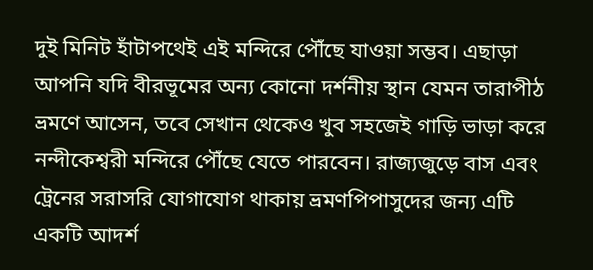দুই মিনিট হাঁটাপথেই এই মন্দিরে পৌঁছে যাওয়া সম্ভব। এছাড়া আপনি যদি বীরভূমের অন্য কোনো দর্শনীয় স্থান যেমন তারাপীঠ ভ্রমণে আসেন, তবে সেখান থেকেও খুব সহজেই গাড়ি ভাড়া করে নন্দীকেশ্বরী মন্দিরে পৌঁছে যেতে পারবেন। রাজ্যজুড়ে বাস এবং ট্রেনের সরাসরি যোগাযোগ থাকায় ভ্রমণপিপাসুদের জন্য এটি একটি আদর্শ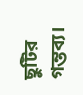ছুটির গন্তব্য।